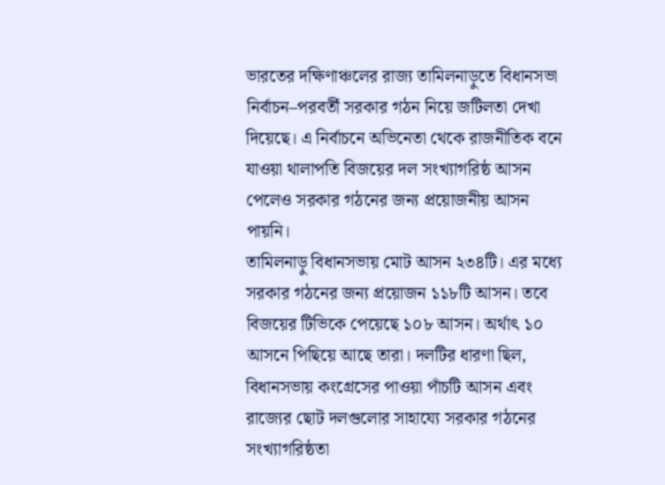ভারতের দক্ষিণাঞ্চলের রাজ্য তামিলনাড়ুতে বিধানসভা নির্বাচন–পরবর্তী সরকার গঠন নিয়ে জটিলতা দেখা দিয়েছে। এ নির্বাচনে অভিনেতা থেকে রাজনীতিক বনে যাওয়া থালাপতি বিজয়ের দল সংখ্যাগরিষ্ঠ আসন পেলেও সরকার গঠনের জন্য প্রয়োজনীয় আসন পায়নি।
তামিলনাড়ু বিধানসভায় মোট আসন ২৩৪টি। এর মধ্যে সরকার গঠনের জন্য প্রয়োজন ১১৮টি আসন। তবে বিজয়ের টিভিকে পেয়েছে ১০৮ আসন। অর্থাৎ ১০ আসনে পিছিয়ে আছে তারা। দলটির ধারণা ছিল, বিধানসভায় কংগ্রেসের পাওয়া পাঁচটি আসন এবং রাজ্যের ছোট দলগুলোর সাহায্যে সরকার গঠনের সংখ্যাগরিষ্ঠতা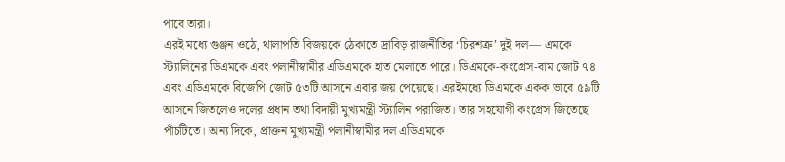পাবে তারা।
এরই মধ্যে গুঞ্জন ওঠে, থালাপতি বিজয়কে ঠেকাতে দ্রাবিড় রাজনীতির ‘চিরশত্রু’ দুই দল— এমকে স্ট্যালিনের ডিএমকে এবং পলানীস্বামীর এডিএমকে হাত মেলাতে পারে। ডিএমকে-কংগ্রেস-বাম জোট ৭৪ এবং এডিএমকে বিজেপি জোট ৫৩টি আসনে এবার জয় পেয়েছে। এরইমধ্যে ডিএমকে একক ভাবে ৫৯টি আসনে জিতলেও দলের প্রধান তথা বিদায়ী মুখ্যমন্ত্রী স্ট্যালিন পরাজিত। তার সহযোগী কংগ্রেস জিতেছে পাঁচটিতে। অন্য দিকে, প্রাক্তন মুখ্যমন্ত্রী পলানীস্বামীর দল এডিএমকে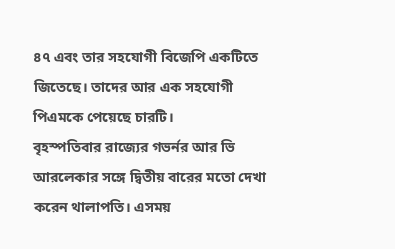৪৭ এবং তার সহযোগী বিজেপি একটিতে জিতেছে। তাদের আর এক সহযোগী পিএমকে পেয়েছে চারটি।
বৃহস্পতিবার রাজ্যের গভর্নর আর ভি আরলেকার সঙ্গে দ্বিতীয় বারের মতো দেখা করেন থালাপতি। এসময়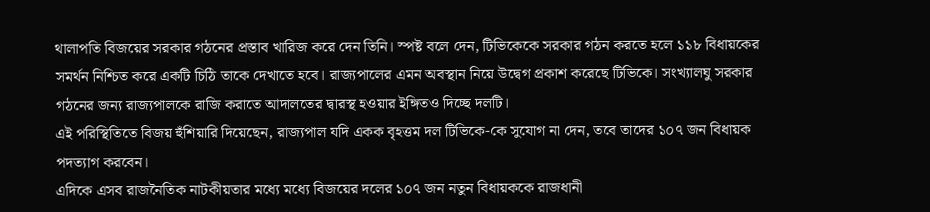থালাপতি বিজয়ের সরকার গঠনের প্রস্তাব খারিজ করে দেন তিনি। স্পষ্ট বলে দেন, টিভিকেকে সরকার গঠন করতে হলে ১১৮ বিধায়কের সমর্থন নিশ্চিত করে একটি চিঠি তাকে দেখাতে হবে। রাজ্যপালের এমন অবস্থান নিয়ে উদ্বেগ প্রকাশ করেছে টিভিকে। সংখ্যালঘু সরকার গঠনের জন্য রাজ্যপালকে রাজি করাতে আদালতের দ্বারস্থ হওয়ার ইঙ্গিতও দিচ্ছে দলটি।
এই পরিস্থিতিতে বিজয় হুঁশিয়ারি দিয়েছেন, রাজ্যপাল যদি একক বৃহত্তম দল টিভিকে-কে সুযোগ না দেন, তবে তাদের ১০৭ জন বিধায়ক পদত্যাগ করবেন।
এদিকে এসব রাজনৈতিক নাটকীয়তার মধ্যে মধ্যে বিজয়ের দলের ১০৭ জন নতুন বিধায়ককে রাজধানী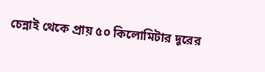চেন্নাই থেকে প্রায় ৫০ কিলোমিটার দূরের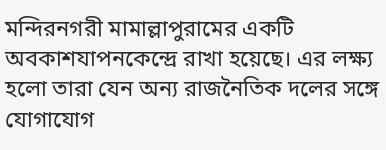মন্দিরনগরী মামাল্লাপুরামের একটি অবকাশযাপনকেন্দ্রে রাখা হয়েছে। এর লক্ষ্য হলো তারা যেন অন্য রাজনৈতিক দলের সঙ্গে যোগাযোগ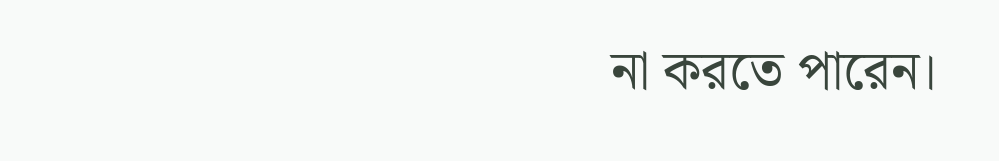না করতে পারেন।